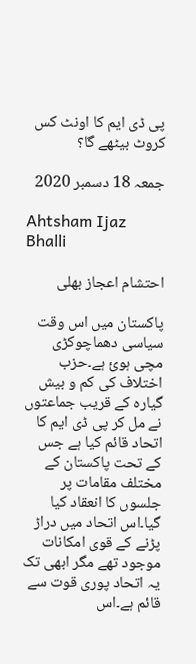پی ڈی ایم کا اونٹ کس کروٹ بیٹھے گا؟

جمعہ 18 دسمبر 2020

Ahtsham Ijaz Bhalli

احتشام اعجاز بھلی

پاکستان میں اس وقت سیاسی دھماچوکڑی مچی ہوئ ہے۔حزب اختلاف کی کم و بیش گیارہ کے قریب جماعتوں نے مل کر پی ڈی ایم کا اتحاد قائم کیا ہے جس کے تحت پاکستان کے مختلف مقامات پر جلسوں کا انعقاد کیا گیا۔اس اتحاد میں دراڑ پڑنے کے قوی امکانات موجود تھے مگر ابھی تک یہ اتحاد پوری قوت سے قائم ہے۔اس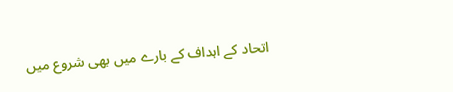اتحاد کے اہداف کے بارے میں بھی شروع میں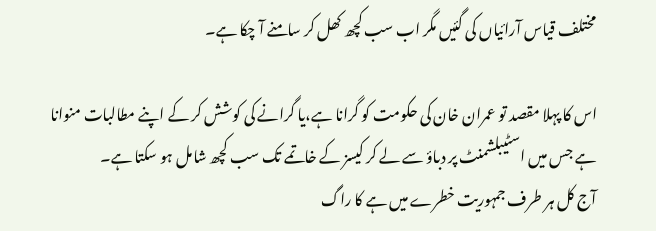مختلف قیاس آرائیاں کی گئیں مگر اب سب کچھ کھل کر سامنے آ چکا ہے۔

اس کا پہلا مقصد تو عمران خان کی حکومت کو گرانا ہے،یا گرانے کی کوشش کر کے اپنے مطالبات منوانا ہے جس میں اسٹیبلشمنٹ پر دباؤ سے لے کر کیسز کے خاتمے تک سب کچھ شامل ہو سکتا ہے۔
آج کل ہر طرف جمہوریت خطرے میں ہے کا راگ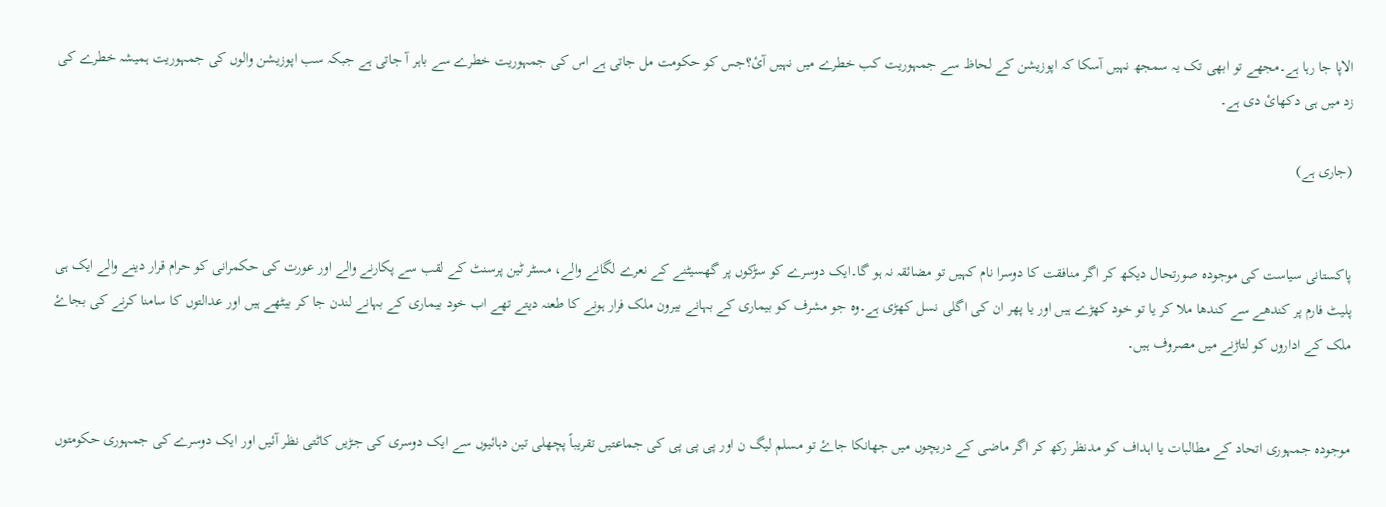الاپا جا رہا ہے۔مجھے تو ابھی تک یہ سمجھ نہیں آسکا کہ اپوزیشن کے لحاظ سے جمہوریت کب خطرے میں نہیں آئ؟جس کو حکومت مل جاتی ہے اس کی جمہوریت خطرے سے باہر آ جاتی ہے جبکہ سب اپوزیشن والوں کی جمہوریت ہمیشہ خطرے کی زد میں ہی دکھائ دی ہے۔

(جاری ہے)


پاکستانی سیاست کی موجودہ صورتحال دیکھ کر اگر منافقت کا دوسرا نام کہیں تو مضائقہ نہ ہو گا۔ایک دوسرے کو سڑکوں پر گھسیٹنے کے نعرے لگانے والے، مسٹر ٹین پرسنٹ کے لقب سے پکارنے والے اور عورت کی حکمرانی کو حرام قرار دینے والے ایک ہی پلیٹ فارم پر کندھے سے کندھا ملا کر یا تو خود کھڑے ہیں اور یا پھر ان کی اگلی نسل کھڑی ہے۔وہ جو مشرف کو بیماری کے بہانے بیرون ملک فرار ہونے کا طعنہ دیتے تھے اب خود بیماری کے بہانے لندن جا کر بیٹھے ہیں اور عدالتوں کا سامنا کرنے کی بجاۓ ملک کے اداروں کو لتاڑنے میں مصروف ہیں۔


موجودہ جمہوری اتحاد کے مطالبات یا اہداف کو مدنظر رکھ کر اگر ماضی کے دریچوں میں جھانکا جاۓ تو مسلم لیگ ن اور پی پی پی کی جماعتیں تقریباً پچھلی تین دہائیوں سے ایک دوسری کی جڑیں کاٹتی نظر آئیں اور ایک دوسرے کی جمہوری حکومتوں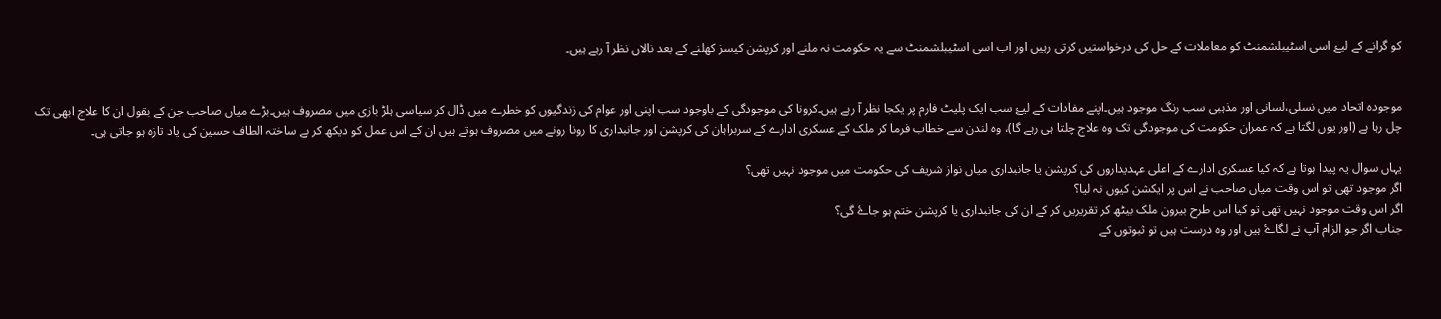کو گرانے کے لیۓ اسی اسٹیبلشمنٹ کو معاملات کے حل کی درخواستیں کرتی رہیں اور اب اسی اسٹیبلشمنٹ سے یہ حکومت نہ ملنے اور کرپشن کیسز کھلنے کے بعد نالاں نظر آ رہے ہیں۔


موجودہ اتحاد میں نسلی،لسانی اور مذہبی سب رنگ موجود ہیں۔اپنے مفادات کے لیۓ سب ایک پلیٹ فارم پر یکجا نظر آ رہے ہیں۔کرونا کی موجودگی کے باوجود سب اپنی اور عوام کی زندگیوں کو خطرے میں ڈال کر سیاسی ہلڑ بازی میں مصروف ہیں۔بڑے میاں صاحب جن کے بقول ان کا علاج ابھی تک چل رہا ہے (اور یوں لگتا ہے کہ عمران حکومت کی موجودگی تک وہ علاج چلتا ہی رہے گا)، وہ لندن سے خطاب فرما کر ملک کے عسکری ادارے کے سربراہان کی کرپشن اور جانبداری کا رونا رونے میں مصروف ہوتے ہیں ان کے اس عمل کو دیکھ کر بے ساختہ الطاف حسین کی یاد تازہ ہو جاتی ہی۔

یہاں سوال یہ پیدا ہوتا ہے کہ کیا عسکری ادارے کے اعلی عہدیداروں کی کرپشن یا جانبداری میاں نواز شریف کی حکومت میں موجود نہیں تھی؟
اگر موجود تھی تو اس وقت میاں صاحب نے اس پر ایکشن کیوں نہ لیا؟
اگر اس وقت موجود نہیں تھی تو کیا اس طرح بیرون ملک بیٹھ کر تقریریں کر کے ان کی جانبداری یا کرپشن ختم ہو جاۓ گی؟
جناب اگر جو الزام آپ نے لگاۓ ہیں اور وہ درست ہیں تو ثبوتوں کے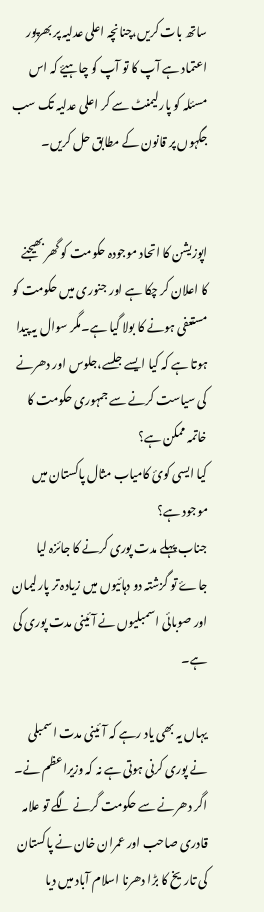ساتھ بات کریں،چنانچہ اعلی عدلیہ پر بھرپور اعتماد ہے آپ کا تو آپ کو چاہیۓ کہ اس مسئلہ کو پارلیمنٹ سے کر اعلی عدلیہ تک سب جگہوں پر قانون کے مطابق حل کریں۔


اپوزیشن کا اتحاد موجودہ حکومت کو گھر بھیجنے کا اعلان کر چکا ہے اور جنوری میں حکومت کو مستعفی ہونے کا بولا گیا ہے۔مگر سوال یہ پیدا ہوتا ہے کہ کیا ایسے جلسے،جلوس اور دھرنے کی سیاست کرنے سے جمہوری حکومت کا خاتمہ ممکن ہے؟
کیا ایسی کوئ کامیاب مثال پاکستان میں موجود ہے؟
جناب پہلے مدت پوری کرنے کا جائزہ لیا جاۓ تو گزشتہ دو دہائیوں میں زیادہ تر پارلیمان اور صوبائی اسمبلیوں نے آئینی مدت پوری کی ہے۔

یہاں یہ بھی یاد رہے کہ آئینی مدت اسمبلی نے پوری کرنی ہوتی ہے نہ کہ وزیراعظم نے۔
اگر دھرنے سے حکومت گرنے لگے تو علامہ قادری صاحب اور عمران خان نے پاکستان کی تاریخ کا بڑا دھرنا اسلام آباد میں دیا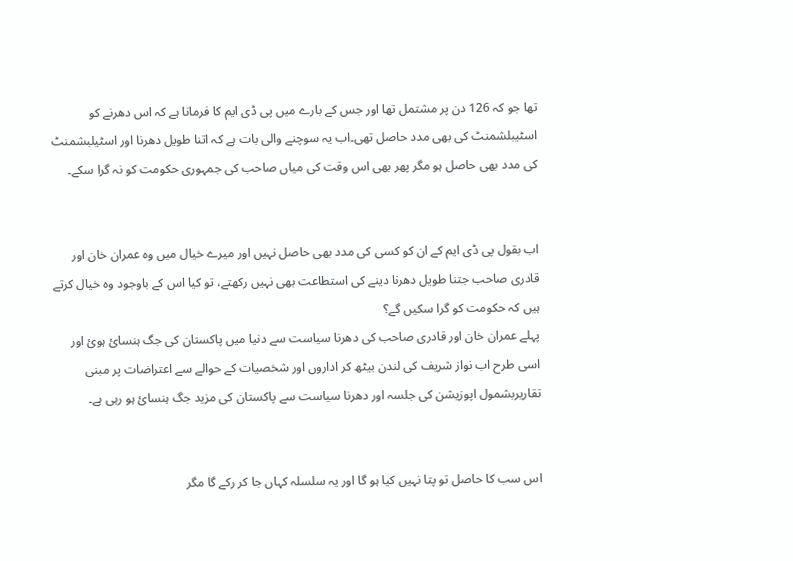تھا جو کہ 126 دن پر مشتمل تھا اور جس کے بارے میں پی ڈی ایم کا فرمانا ہے کہ اس دھرنے کو اسٹیبلشمنٹ کی بھی مدد حاصل تھی۔اب یہ سوچنے والی بات ہے کہ اتنا طویل دھرنا اور اسٹیلبشمنٹ کی مدد بھی حاصل ہو مگر پھر بھی اس وقت کی میاں صاحب کی جمہوری حکومت کو نہ گرا سکے۔


اب بقول پی ڈی ایم کے ان کو کسی کی مدد بھی حاصل نہیں اور میرے خیال میں وہ عمران خان اور قادری صاحب جتنا طویل دھرنا دینے کی استطاعت بھی نہیں رکھتے، تو کیا اس کے باوجود وہ خیال کرتے ہیں کہ حکومت کو گرا سکیں گے؟
پہلے عمران خان اور قادری صاحب کی دھرنا سیاست سے دنیا میں پاکستان کی جگ ہنسائ ہوئ اور اسی طرح اب نواز شریف کی لندن بیٹھ کر اداروں اور شخصیات کے حوالے سے اعتراضات پر مبنی تقاریربشمول اپوزیشن کی جلسہ اور دھرنا سیاست سے پاکستان کی مزید جگ ہنسائ ہو رہی ہے۔


اس سب کا حاصل تو پتا نہیں کیا ہو گا اور یہ سلسلہ کہاں جا کر رکے گا مگر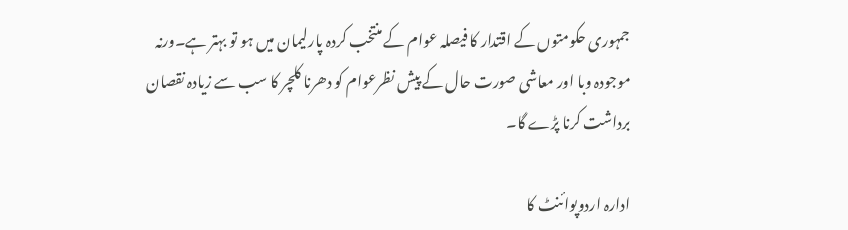جمہوری حکومتوں کے اقتدار کا فیصلہ عوام کے منتخب کردہ پارلیمان میں ہو تو بہتر ہے۔ورنہ موجودہ وبا اور معاشی صورت حال کے پیش نظرعوام کو دھرنا کلچر کا سب سے زیادہ نقصان برداشت کرنا پڑے گا۔

ادارہ اردوپوائنٹ کا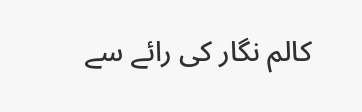کالم نگار کی رائے سے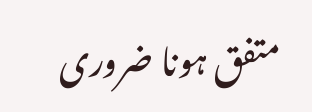متفق ہونا ضروری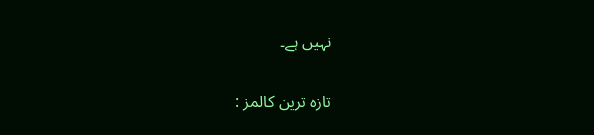نہیں ہے۔

تازہ ترین کالمز :